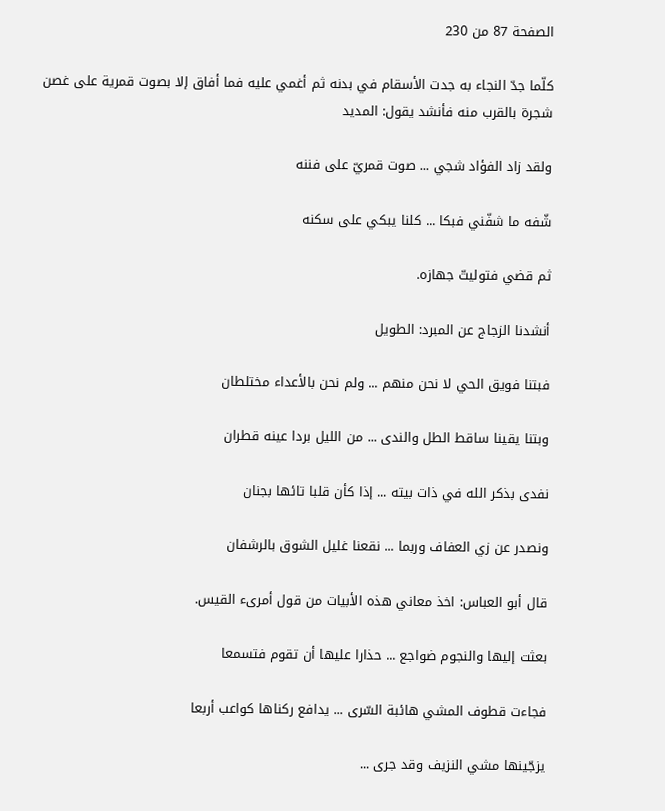الصفحة 87 من 230

كلّما جدّ النجاء به جدت الأسقام في بدنه ثم أغمي عليه فما أفاق إلا بصوت قمرية على غصن شجرة بالقرب منه فأنشد يقول: المديد

ولقد زاد الفؤاد شجي ... صوت قمريّ على فننه

شّفه ما شفّني فبكا ... كلنا يبكي على سكنه

ثم قضي فتوليتّ جهازه.

أنشدنا الزجاج عن المبرد: الطويل

فبتنا فويق الحي لا نحن منهم ... ولم نحن بالأعداء مختلطان

وبتنا يقينا ساقط الطل والندى ... من الليل بردا عينه قطران

نفدى بذكر الله في ذات بيته ... إذا كأن قلبا تائها بجنان

ونصدر عن زي العفاف وربما ... نقعنا غليل الشوق بالرشفان

قال أبو العباس: اخذ معاني هذه الأبيات من قول أمرىء القيس.

بعثت إليها والنجوم ضواجع ... حذارا عليها أن تقوم فتسمعا

فجاءت قطوف المشي هائبة السّرى ... يدافع ركناها كواعب أربعا

يزجّينها مشي النزيف وقد جرى ...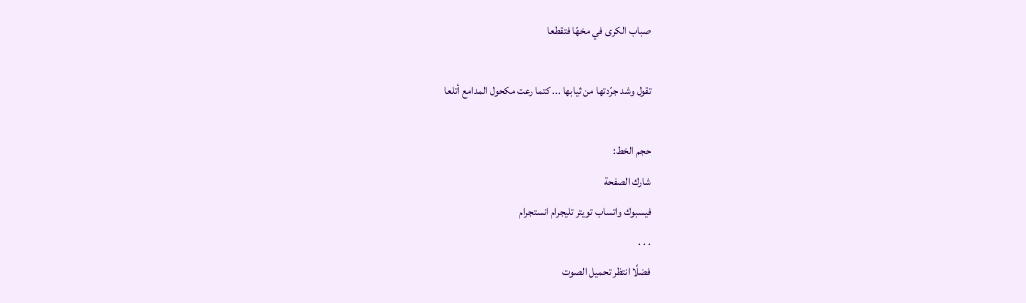صباب الكرى في مخهّا فتقطعا

تقول وشد جرّدتها من ثيابها ... كتما رعت مكحول المدامع أتلعا

حجم الخط:
شارك الصفحة
فيسبوك واتساب تويتر تليجرام انستجرام
. . .
فضلًا انتظر تحميل الصوت